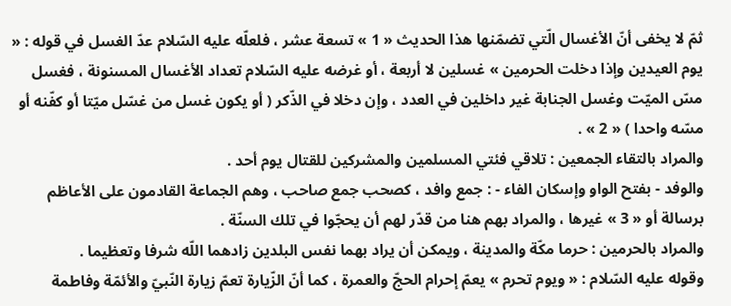ثمّ لا يخفى أنّ الأغسال الّتي تضمّنها هذا الحديث « 1 » تسعة عشر ، فلعلّه عليه السّلام عدّ الغسل في قوله : « يوم العيدين وإذا دخلت الحرمين » غسلين لا أربعة ، أو غرضه عليه السّلام تعداد الأغسال المسنونة ، فغسل مسّ الميّت وغسل الجنابة غير داخلين في العدد ، وإن دخلا في الذّكر ( أو يكون غسل من غسّل ميّتا أو كفّنه أو مسّه واحدا ) « 2 » .
والمراد بالتقاء الجمعين : تلاقي فئتي المسلمين والمشركين للقتال يوم أحد .
والوفد - بفتح الواو وإسكان الفاء - : جمع وافد ، كصحب جمع صاحب ، وهم الجماعة القادمون على الأعاظم برسالة أو « 3 » غيرها ، والمراد بهم هنا من قدّر لهم أن يحجّوا في تلك السنّة .
والمراد بالحرمين : حرما مكّة والمدينة ، ويمكن أن يراد بهما نفس البلدين زادهما اللّه شرفا وتعظيما .
وقوله عليه السّلام : « ويوم تحرم » يعمّ إحرام الحجّ والعمرة ، كما أنّ الزّيارة تعمّ زيارة النّبيّ والأئمّة وفاطمة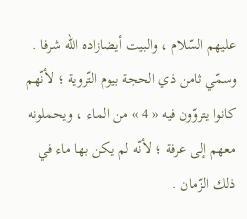عليهم السّلام ، والبيت أيضازاده اللّه شرفا .
وسمّي ثامن ذي الحجة بيوم التّروية ؛ لأنّهم كانوا يتروّون فيه « 4 » من الماء ، ويحملونه معهم إلى عرفة ؛ لأنّه لم يكن بها ماء في ذلك الزّمان .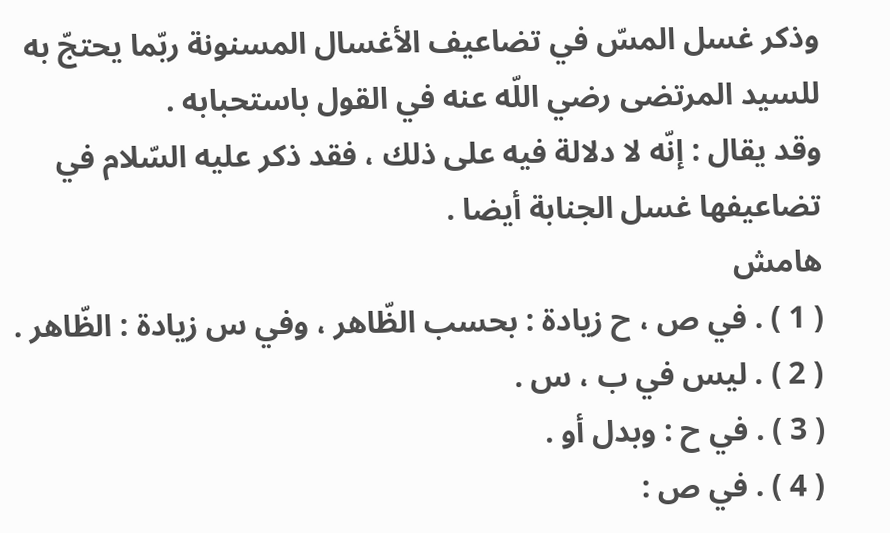وذكر غسل المسّ في تضاعيف الأغسال المسنونة ربّما يحتجّ به للسيد المرتضى رضي اللّه عنه في القول باستحبابه .
وقد يقال : إنّه لا دلالة فيه على ذلك ، فقد ذكر عليه السّلام في تضاعيفها غسل الجنابة أيضا .
هامش
( 1 ) . في ص ، ح زيادة : بحسب الظّاهر ، وفي س زيادة : الظّاهر .
( 2 ) . ليس في ب ، س .
( 3 ) . في ح : وبدل أو .
( 4 ) . في ص :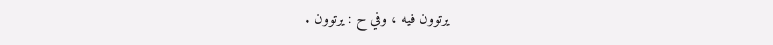يرتوون فيه ، وفي ح : يرتوون .